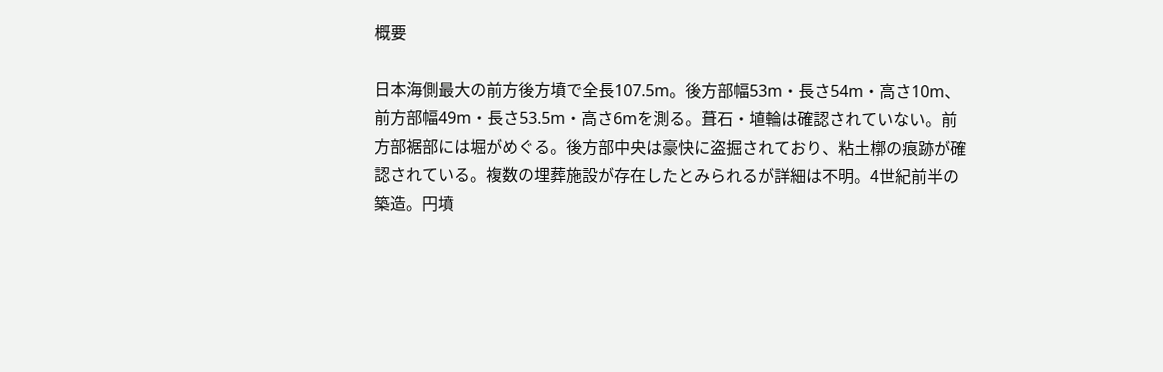概要

日本海側最大の前方後方墳で全長107.5m。後方部幅53m・長さ54m・高さ10m、前方部幅49m・長さ53.5m・高さ6mを測る。葺石・埴輪は確認されていない。前方部裾部には堀がめぐる。後方部中央は豪快に盗掘されており、粘土槨の痕跡が確認されている。複数の埋葬施設が存在したとみられるが詳細は不明。4世紀前半の築造。円墳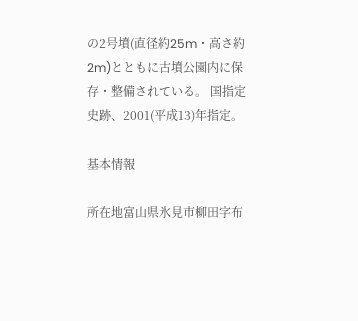の2号墳(直径約25m・高さ約2m)とともに古墳公園内に保存・整備されている。 国指定史跡、2001(平成13)年指定。

基本情報

所在地富山県氷見市柳田字布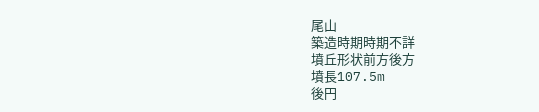尾山
築造時期時期不詳
墳丘形状前方後方
墳長107.5m
後円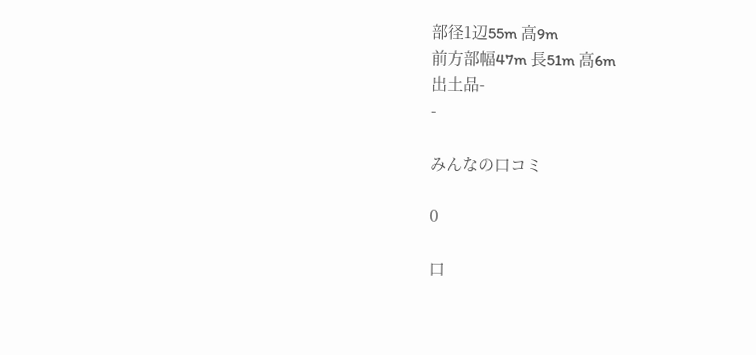部径1辺55m 高9m
前方部幅47m 長51m 高6m
出土品-
-

みんなの口コミ

0

口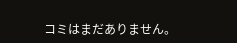コミはまだありません。